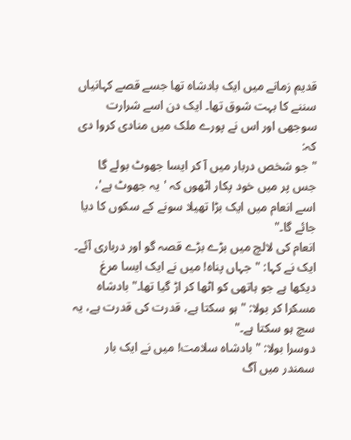قدیم زمانے میں ایک بادشاہ تھا جسے قصے کہانیاں سننے کا بہت شوق تھا۔ ایک دن اسے شرارت سوجھی اور اس نے پورے ملک میں منادی کروا دی کہ:
"جو شخص دربار میں آ کر ایسا جھوٹ بولے گا جس پر میں خود پکار اٹھوں کہ 'یہ جھوٹ ہے'، اسے انعام میں ایک بڑا تھیلا سونے کے سکوں کا دیا جائے گا۔"
انعام کی لالچ میں بڑے بڑے قصہ گو اور درباری آئے۔ ایک نے کہا: "جہاں پناہ! میں نے ایک ایسا مرغ دیکھا ہے جو ہاتھی کو اٹھا کر اڑ گیا تھا۔" بادشاہ مسکرا کر بولا: "ہو سکتا ہے، قدرت کی قدرت ہے، یہ سچ ہو سکتا ہے۔"
دوسرا بولا: "بادشاہ سلامت! میں نے ایک بار سمندر میں آگ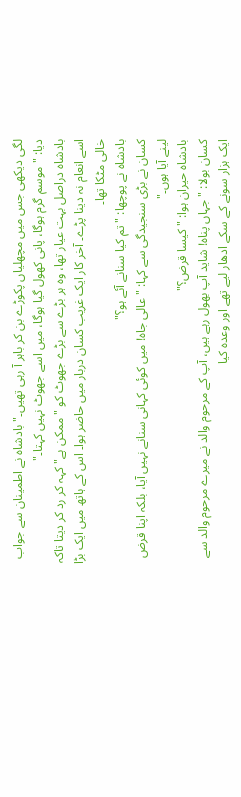لگی دیکھی جس میں مچھلیاں پکوڑے بن کر باہر آ رہی تھیں۔" بادشاہ نے اطمینان سے جواب دیا: "موسم گرم ہوگا، پانی کھول گیا ہوگا، میں اسے جھوٹ نہیں کہتا۔"
بادشاہ دراصل بہت عیار تھا، وہ ہر بڑے سے بڑے جھوٹ کو "ممکن ہے" کہہ کر رد کر دیتا تاکہ اسے انعام نہ دینا پڑے۔ آخر کار ایک غریب کسان دربار میں حاضر ہوا۔ اس کے ہاتھ میں ایک بڑا خالی مٹکا تھا۔
بادشاہ نے پوچھا: "تم کیا سنانے آئے ہو؟"
کسان نے بڑی سنجیدگی سے کہا: "عالی جاہ! میں کوئی کہانی سنانے نہیں آیا، بلکہ اپنا قرض لینے آیا ہوں۔"
بادشاہ حیران ہوا: "کیسا قرض؟"
کسان بولا: "جہاں پناہ! شاید آپ بھول رہے ہیں، آپ کے مرحوم والد نے میرے مرحوم والد سے ایک ہزار سونے کے سکے ادھار لیے تھے اور وعدہ کیا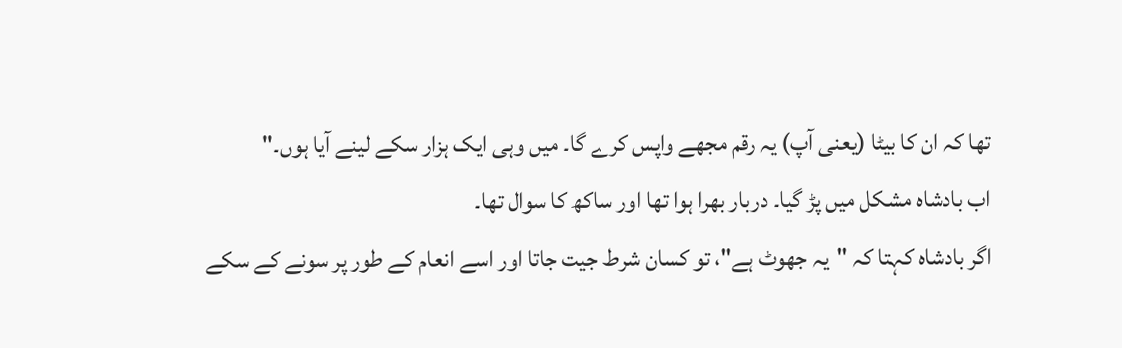تھا کہ ان کا بیٹا (یعنی آپ) یہ رقم مجھے واپس کرے گا۔ میں وہی ایک ہزار سکے لینے آیا ہوں۔"
اب بادشاہ مشکل میں پڑ گیا۔ دربار بھرا ہوا تھا اور ساکھ کا سوال تھا۔
اگر بادشاہ کہتا کہ "یہ جھوٹ ہے"، تو کسان شرط جیت جاتا اور اسے انعام کے طور پر سونے کے سکے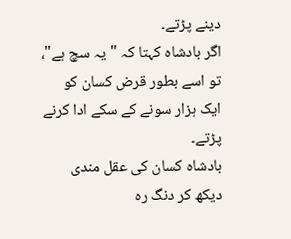دینے پڑتے۔
اگر بادشاہ کہتا کہ "یہ سچ ہے"، تو اسے بطور قرض کسان کو ایک ہزار سونے کے سکے ادا کرنے پڑتے۔
بادشاہ کسان کی عقل مندی دیکھ کر دنگ رہ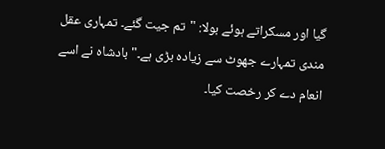گیا اور مسکراتے ہوئے بولا: "تم جیت گئے۔ تمہاری عقل مندی تمہارے جھوٹ سے زیادہ بڑی ہے۔" بادشاہ نے اسے انعام دے کر رخصت کیا۔